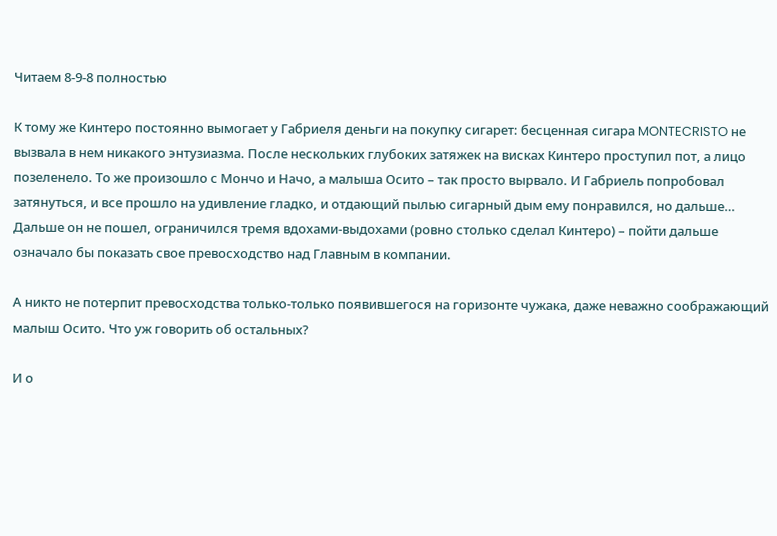Читаем 8-9-8 полностью

К тому же Кинтеро постоянно вымогает у Габриеля деньги на покупку сигарет: бесценная сигара MONTECRISTO не вызвала в нем никакого энтузиазма. После нескольких глубоких затяжек на висках Кинтеро проступил пот, а лицо позеленело. То же произошло с Мончо и Начо, а малыша Осито – так просто вырвало. И Габриель попробовал затянуться, и все прошло на удивление гладко, и отдающий пылью сигарный дым ему понравился, но дальше… Дальше он не пошел, ограничился тремя вдохами-выдохами (ровно столько сделал Кинтеро) – пойти дальше означало бы показать свое превосходство над Главным в компании.

А никто не потерпит превосходства только-только появившегося на горизонте чужака, даже неважно соображающий малыш Осито. Что уж говорить об остальных?

И о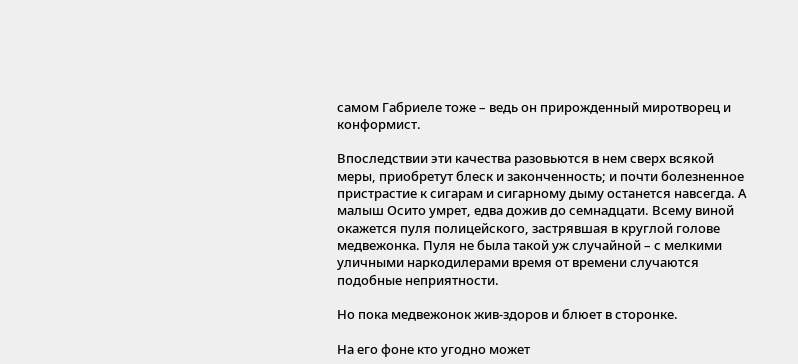самом Габриеле тоже – ведь он прирожденный миротворец и конформист.

Впоследствии эти качества разовьются в нем сверх всякой меры, приобретут блеск и законченность; и почти болезненное пристрастие к сигарам и сигарному дыму останется навсегда. А малыш Осито умрет, едва дожив до семнадцати. Всему виной окажется пуля полицейского, застрявшая в круглой голове медвежонка. Пуля не была такой уж случайной – с мелкими уличными наркодилерами время от времени случаются подобные неприятности.

Но пока медвежонок жив-здоров и блюет в сторонке.

На его фоне кто угодно может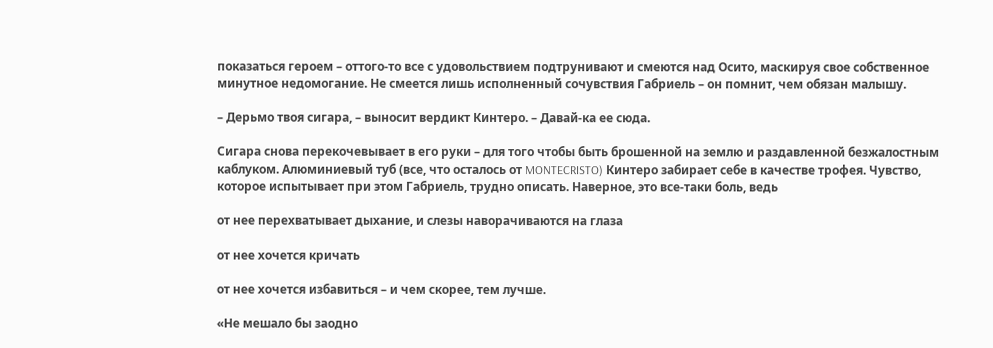показаться героем – оттого-то все с удовольствием подтрунивают и смеются над Осито, маскируя свое собственное минутное недомогание. Не смеется лишь исполненный сочувствия Габриель – он помнит, чем обязан малышу.

– Дерьмо твоя сигара, – выносит вердикт Кинтеро. – Давай-ка ее сюда.

Сигара снова перекочевывает в его руки – для того чтобы быть брошенной на землю и раздавленной безжалостным каблуком. Алюминиевый туб (все, что осталось от MONTECRISTO) Кинтеро забирает себе в качестве трофея. Чувство, которое испытывает при этом Габриель, трудно описать. Наверное, это все-таки боль, ведь

от нее перехватывает дыхание, и слезы наворачиваются на глаза

от нее хочется кричать

от нее хочется избавиться – и чем скорее, тем лучше.

«Не мешало бы заодно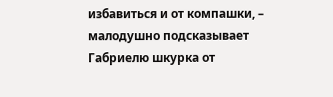избавиться и от компашки, – малодушно подсказывает Габриелю шкурка от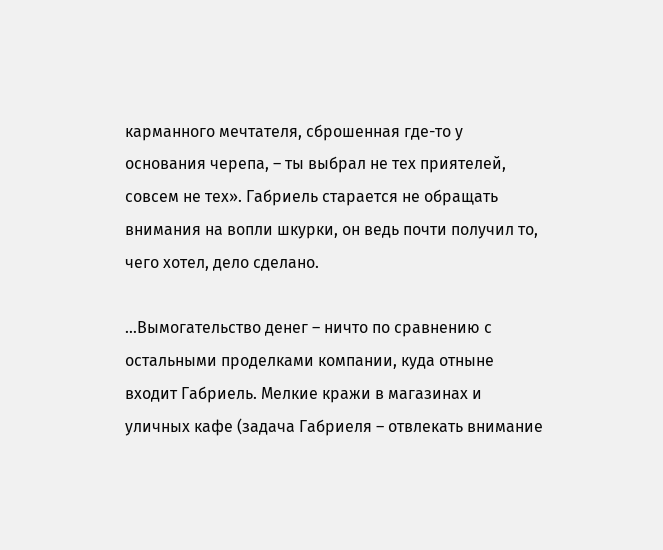карманного мечтателя, сброшенная где-то у основания черепа, – ты выбрал не тех приятелей, совсем не тех». Габриель старается не обращать внимания на вопли шкурки, он ведь почти получил то, чего хотел, дело сделано.

…Вымогательство денег – ничто по сравнению с остальными проделками компании, куда отныне входит Габриель. Мелкие кражи в магазинах и уличных кафе (задача Габриеля – отвлекать внимание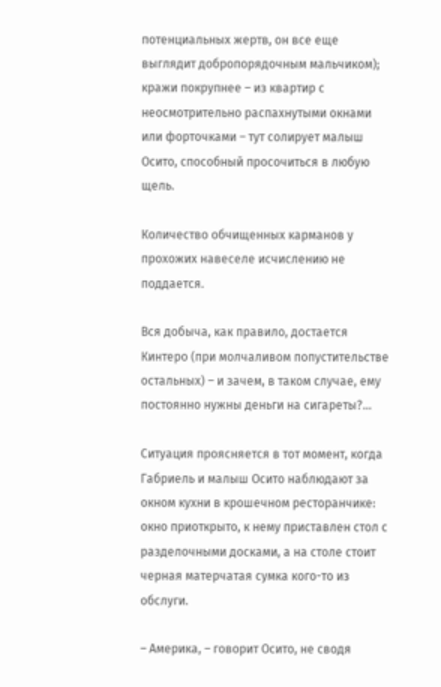потенциальных жертв, он все еще выглядит добропорядочным мальчиком); кражи покрупнее – из квартир с неосмотрительно распахнутыми окнами или форточками – тут солирует малыш Осито, способный просочиться в любую щель.

Количество обчищенных карманов у прохожих навеселе исчислению не поддается.

Вся добыча, как правило, достается Кинтеро (при молчаливом попустительстве остальных) – и зачем, в таком случае, ему постоянно нужны деньги на сигареты?…

Ситуация проясняется в тот момент, когда Габриель и малыш Осито наблюдают за окном кухни в крошечном ресторанчике: окно приоткрыто, к нему приставлен стол с разделочными досками, а на столе стоит черная матерчатая сумка кого-то из обслуги.

– Америка, – говорит Осито, не сводя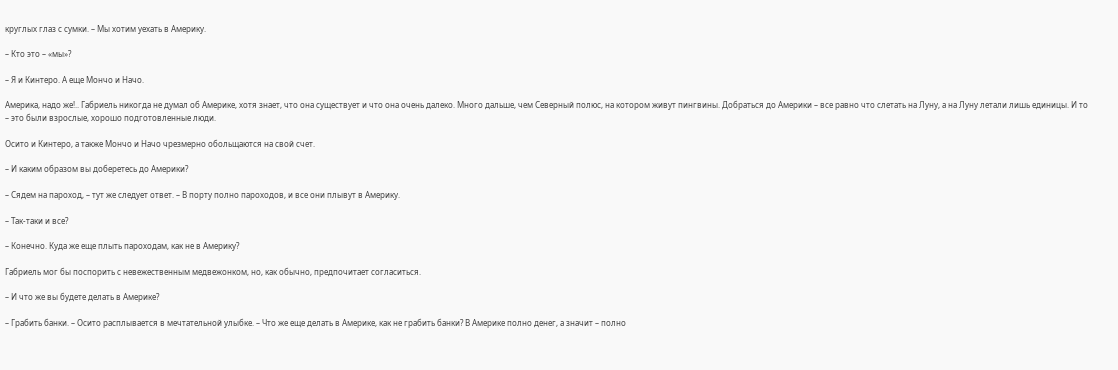круглых глаз с сумки. – Мы хотим уехать в Америку.

– Кто это – «мы»?

– Я и Кинтеро. А еще Мончо и Начо.

Америка, надо же!.. Габриель никогда не думал об Америке, хотя знает, что она существует и что она очень далеко. Много дальше, чем Северный полюс, на котором живут пингвины. Добраться до Америки – все равно что слетать на Луну, а на Луну летали лишь единицы. И то – это были взрослые, хорошо подготовленные люди.

Осито и Кинтеро, а также Мончо и Начо чрезмерно обольщаются на свой счет.

– И каким образом вы доберетесь до Америки?

– Сядем на пароход, – тут же следует ответ. – В порту полно пароходов, и все они плывут в Америку.

– Так-таки и все?

– Конечно. Куда же еще плыть пароходам, как не в Америку?

Габриель мог бы поспорить с невежественным медвежонком, но, как обычно, предпочитает согласиться.

– И что же вы будете делать в Америке?

– Грабить банки. – Осито расплывается в мечтательной улыбке. – Что же еще делать в Америке, как не грабить банки? В Америке полно денег, а значит – полно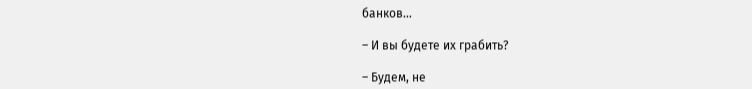банков…

– И вы будете их грабить?

– Будем, не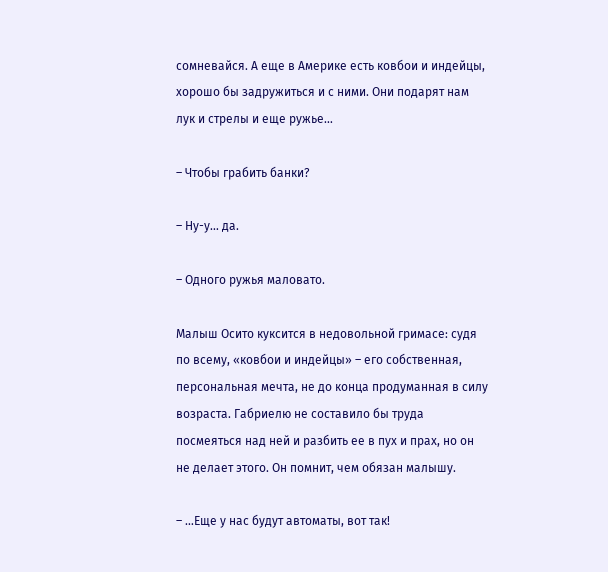сомневайся. А еще в Америке есть ковбои и индейцы, хорошо бы задружиться и с ними. Они подарят нам лук и стрелы и еще ружье…

– Чтобы грабить банки?

– Ну-у… да.

– Одного ружья маловато.

Малыш Осито куксится в недовольной гримасе: судя по всему, «ковбои и индейцы» – его собственная, персональная мечта, не до конца продуманная в силу возраста. Габриелю не составило бы труда посмеяться над ней и разбить ее в пух и прах, но он не делает этого. Он помнит, чем обязан малышу.

– …Еще у нас будут автоматы, вот так!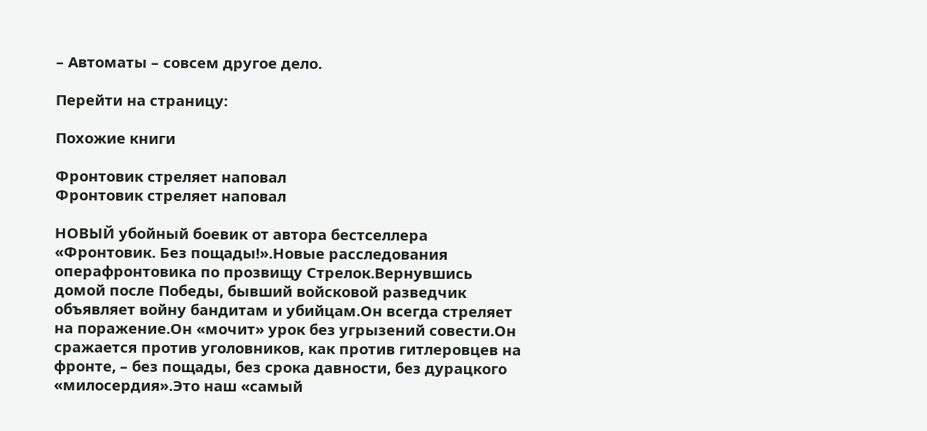– Автоматы – совсем другое дело.

Перейти на страницу:

Похожие книги

Фронтовик стреляет наповал
Фронтовик стреляет наповал

НОВЫЙ убойный боевик от автора бестселлера «Фронтовик. Без пощады!».Новые расследования операфронтовика по прозвищу Стрелок.Вернувшись домой после Победы, бывший войсковой разведчик объявляет войну бандитам и убийцам.Он всегда стреляет на поражение.Он «мочит» урок без угрызений совести.Он сражается против уголовников, как против гитлеровцев на фронте, – без пощады, без срока давности, без дурацкого «милосердия».Это наш «самый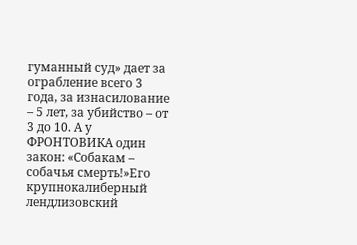гуманный суд» дает за ограбление всего 3 года, за изнасилование – 5 лет, за убийство – от 3 до 10. А у ФРОНТОВИКА один закон: «Собакам – собачья смерть!»Его крупнокалиберный лендлизовский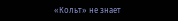«Кольт» не знает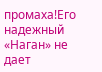промаха!Его надежный «Наган» не дает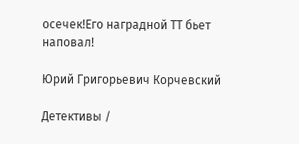осечек!Его наградной ТТ бьет наповал!

Юрий Григорьевич Корчевский

Детективы /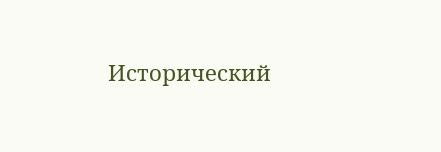Исторический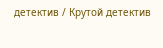детектив / Крутой детектив